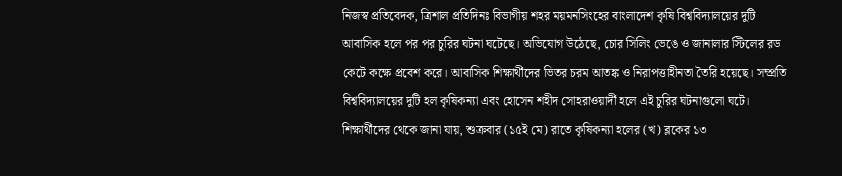নিজস্ব প্রতিবেদক, ত্রিশাল প্রতিদিনঃ বিভাগীয় শহর ময়মনসিংহের বাংলাদেশ কৃষি বিশ্ববিদ্যালয়ের দুটি আবাসিক হলে পর পর চুরির ঘটনা ঘটেছে। অভিযোগ উঠেছে, চোর সিলিং ভেঙে ও জানালার স্টিলের রড কেটে কক্ষে প্রবেশ করে। আবাসিক শিক্ষার্থীদের ভিতর চরম আতঙ্ক ও নিরাপত্তাহীনতা তৈরি হয়েছে। সম্প্রতি বিশ্ববিদ্যালয়ের দুটি হল কৃষিকন্যা এবং হোসেন শহীদ সোহরাওয়ার্দী হলে এই চুরির ঘটনাগুলো ঘটে।
শিক্ষার্থীদের থেকে জানা যায়, শুক্রবার (১৫ই মে) রাতে কৃষিকন্যা হলের (খ) ব্লকের ১৩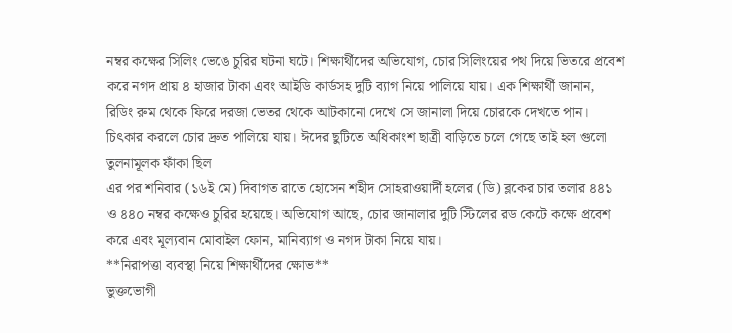নম্বর কক্ষের সিলিং ভেঙে চুরির ঘটনা ঘটে। শিক্ষার্থীদের অভিযোগ, চোর সিলিংয়ের পথ দিয়ে ভিতরে প্রবেশ করে নগদ প্রায় ৪ হাজার টাকা এবং আইডি কার্ডসহ দুটি ব্যাগ নিয়ে পালিয়ে যায়। এক শিক্ষার্থী জানান, রিডিং রুম থেকে ফিরে দরজা ভেতর থেকে আটকানো দেখে সে জানালা দিয়ে চোরকে দেখতে পান। চিৎকার করলে চোর দ্রুত পালিয়ে যায়। ঈদের ছুটিতে অধিকাংশ ছাত্রী বাড়িতে চলে গেছে তাই হল গুলো তুলনামূলক ফাঁকা ছিল
এর পর শনিবার (১৬ই মে) দিবাগত রাতে হোসেন শহীদ সোহরাওয়ার্দী হলের (ডি) ব্লকের চার তলার ৪৪১ ও ৪৪০ নম্বর কক্ষেও চুরির হয়েছে। অভিযোগ আছে, চোর জানালার দুটি স্টিলের রড কেটে কক্ষে প্রবেশ করে এবং মূল্যবান মোবাইল ফোন, মানিব্যাগ ও নগদ টাকা নিয়ে যায়।
**নিরাপত্তা ব্যবস্থা নিয়ে শিক্ষার্থীদের ক্ষোভ**
ভুক্তভোগী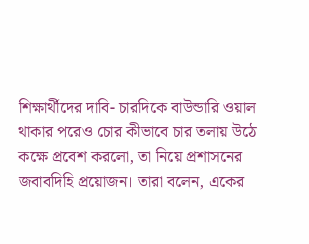শিক্ষার্থীদের দাবি- চারদিকে বাউন্ডারি ওয়াল থাকার পরেও চোর কীভাবে চার তলায় উঠে কক্ষে প্রবেশ করলো, তা নিয়ে প্রশাসনের জবাবদিহি প্রয়োজন। তারা বলেন, একের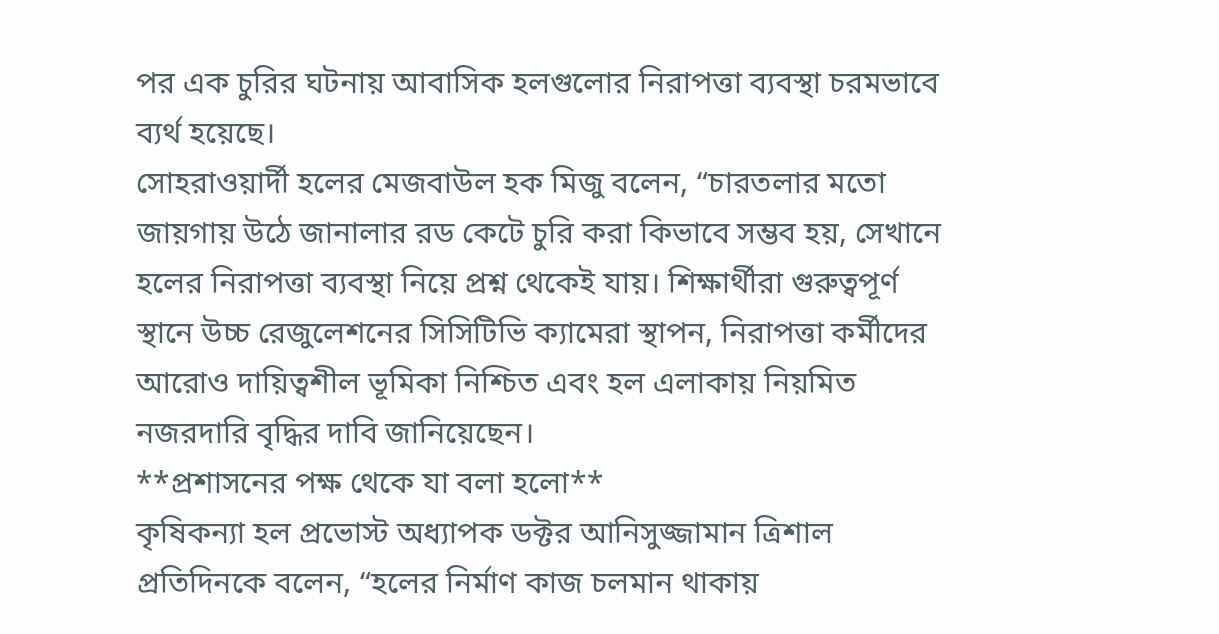পর এক চুরির ঘটনায় আবাসিক হলগুলোর নিরাপত্তা ব্যবস্থা চরমভাবে ব্যর্থ হয়েছে।
সোহরাওয়ার্দী হলের মেজবাউল হক মিজু বলেন, “চারতলার মতো জায়গায় উঠে জানালার রড কেটে চুরি করা কিভাবে সম্ভব হয়, সেখানে হলের নিরাপত্তা ব্যবস্থা নিয়ে প্রশ্ন থেকেই যায়। শিক্ষার্থীরা গুরুত্বপূর্ণ স্থানে উচ্চ রেজুলেশনের সিসিটিভি ক্যামেরা স্থাপন, নিরাপত্তা কর্মীদের আরোও দায়িত্বশীল ভূমিকা নিশ্চিত এবং হল এলাকায় নিয়মিত নজরদারি বৃদ্ধির দাবি জানিয়েছেন।
**প্রশাসনের পক্ষ থেকে যা বলা হলো**
কৃষিকন্যা হল প্রভোস্ট অধ্যাপক ডক্টর আনিসুজ্জামান ত্রিশাল প্রতিদিনকে বলেন, “হলের নির্মাণ কাজ চলমান থাকায়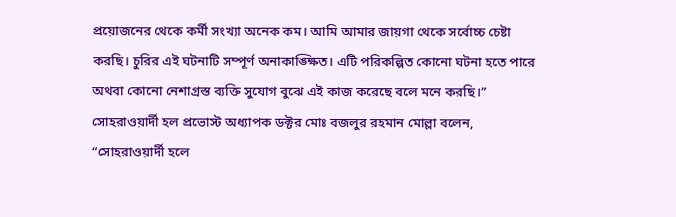প্রয়োজনের থেকে কর্মী সংখ্যা অনেক কম। আমি আমার জায়গা থেকে সর্বোচ্চ চেষ্টা করছি। চুরির এই ঘটনাটি সম্পূর্ণ অনাকাঙ্ক্ষিত। এটি পরিকল্পিত কোনো ঘটনা হতে পারে অথবা কোনো নেশাগ্রস্ত ব্যক্তি সুযোগ বুঝে এই কাজ করেছে বলে মনে করছি।”
সোহরাওয়ার্দী হল প্রভোস্ট অধ্যাপক ডক্টর মোঃ বজলুর রহমান মোল্লা বলেন, “সোহরাওয়ার্দী হলে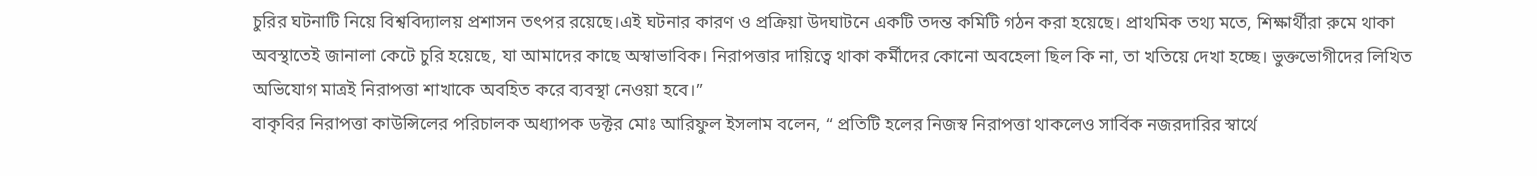চুরির ঘটনাটি নিয়ে বিশ্ববিদ্যালয় প্রশাসন তৎপর রয়েছে।এই ঘটনার কারণ ও প্রক্রিয়া উদঘাটনে একটি তদন্ত কমিটি গঠন করা হয়েছে। প্রাথমিক তথ্য মতে, শিক্ষার্থীরা রুমে থাকা অবস্থাতেই জানালা কেটে চুরি হয়েছে, যা আমাদের কাছে অস্বাভাবিক। নিরাপত্তার দায়িত্বে থাকা কর্মীদের কোনো অবহেলা ছিল কি না, তা খতিয়ে দেখা হচ্ছে। ভুক্তভোগীদের লিখিত অভিযোগ মাত্রই নিরাপত্তা শাখাকে অবহিত করে ব্যবস্থা নেওয়া হবে।”
বাকৃবির নিরাপত্তা কাউন্সিলের পরিচালক অধ্যাপক ডক্টর মোঃ আরিফুল ইসলাম বলেন, “ প্রতিটি হলের নিজস্ব নিরাপত্তা থাকলেও সার্বিক নজরদারির স্বার্থে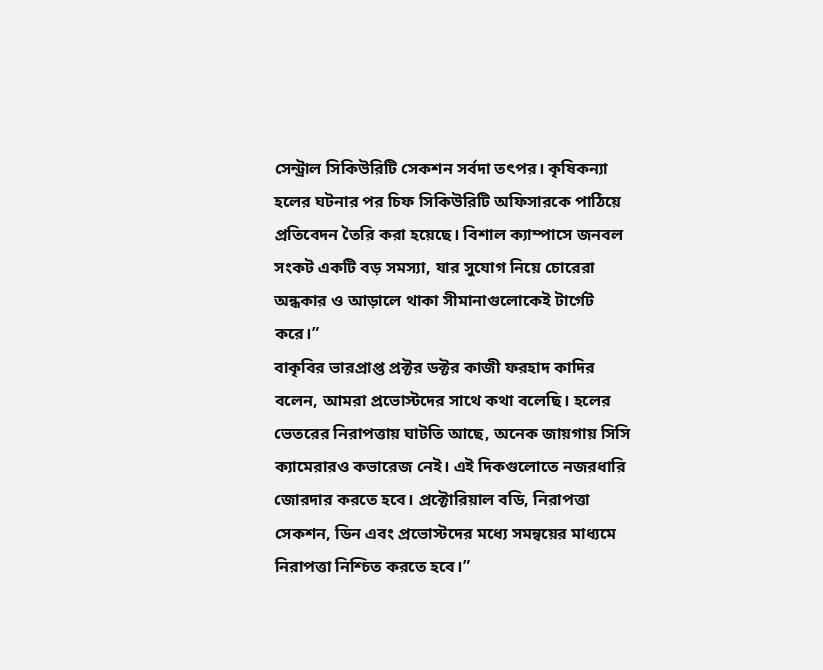সেন্ট্রাল সিকিউরিটি সেকশন সর্বদা তৎপর। কৃষিকন্যা হলের ঘটনার পর চিফ সিকিউরিটি অফিসারকে পাঠিয়ে প্রতিবেদন তৈরি করা হয়েছে। বিশাল ক্যাম্পাসে জনবল সংকট একটি বড় সমস্যা, যার সুযোগ নিয়ে চোরেরা অন্ধকার ও আড়ালে থাকা সীমানাগুলোকেই টার্গেট করে।”
বাকৃবির ভারপ্রাপ্ত প্রক্টর ডক্টর কাজী ফরহাদ কাদির বলেন, আমরা প্রভোস্টদের সাথে কথা বলেছি। হলের ভেতরের নিরাপত্তায় ঘাটতি আছে, অনেক জায়গায় সিসি ক্যামেরারও কভারেজ নেই। এই দিকগুলোতে নজরধারি জোরদার করতে হবে। প্রক্টোরিয়াল বডি, নিরাপত্তা সেকশন, ডিন এবং প্রভোস্টদের মধ্যে সমন্বয়ের মাধ্যমে নিরাপত্তা নিশ্চিত করতে হবে।”